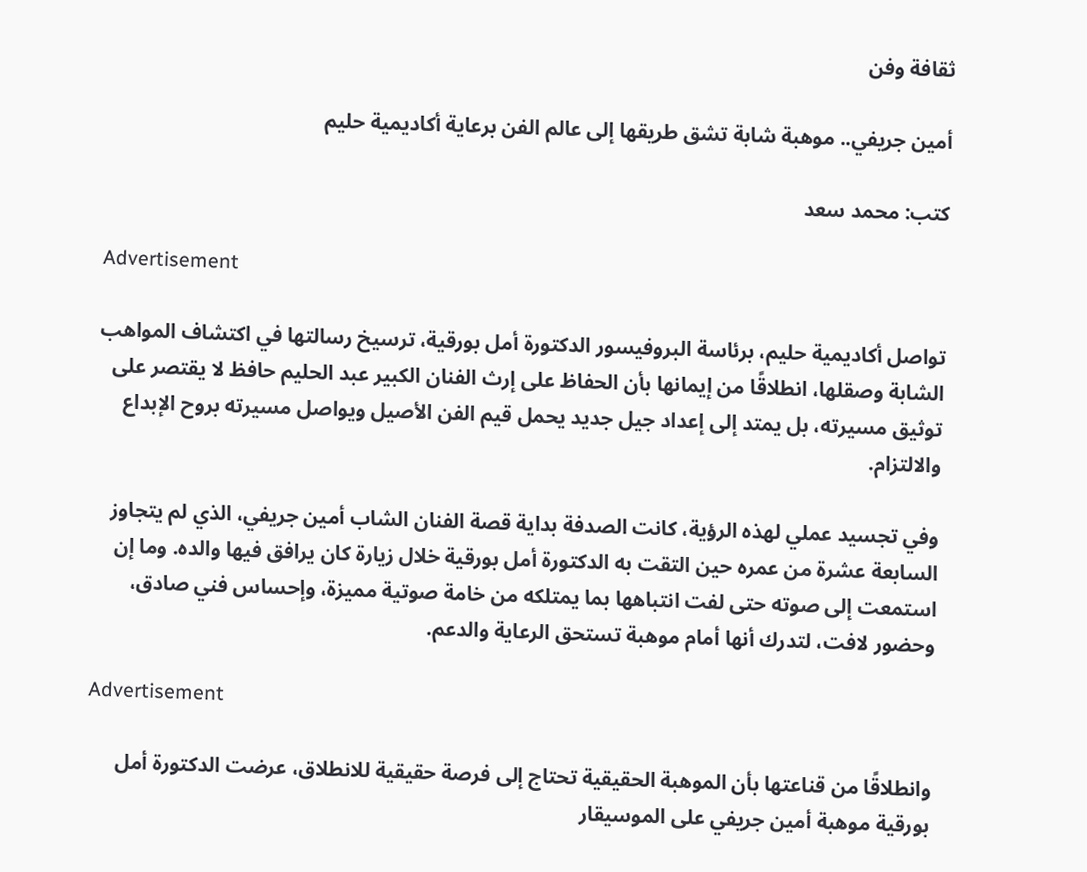ثقافة وفن

أمين جريفي.. موهبة شابة تشق طريقها إلى عالم الفن برعاية أكاديمية حليم

كتب: محمد سعد

Advertisement

تواصل أكاديمية حليم، برئاسة البروفيسور الدكتورة أمل بورقية، ترسيخ رسالتها في اكتشاف المواهب الشابة وصقلها، انطلاقًا من إيمانها بأن الحفاظ على إرث الفنان الكبير عبد الحليم حافظ لا يقتصر على توثيق مسيرته، بل يمتد إلى إعداد جيل جديد يحمل قيم الفن الأصيل ويواصل مسيرته بروح الإبداع والالتزام.

وفي تجسيد عملي لهذه الرؤية، كانت الصدفة بداية قصة الفنان الشاب أمين جريفي، الذي لم يتجاوز السابعة عشرة من عمره حين التقت به الدكتورة أمل بورقية خلال زيارة كان يرافق فيها والده. وما إن استمعت إلى صوته حتى لفت انتباهها بما يمتلكه من خامة صوتية مميزة، وإحساس فني صادق، وحضور لافت، لتدرك أنها أمام موهبة تستحق الرعاية والدعم.

Advertisement

وانطلاقًا من قناعتها بأن الموهبة الحقيقية تحتاج إلى فرصة حقيقية للانطلاق، عرضت الدكتورة أمل بورقية موهبة أمين جريفي على الموسيقار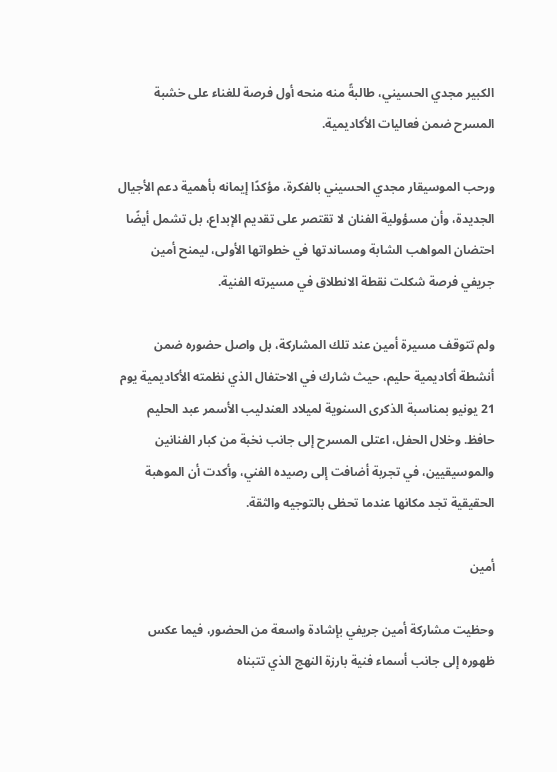الكبير مجدي الحسيني، طالبةً منه منحه أول فرصة للغناء على خشبة المسرح ضمن فعاليات الأكاديمية.

ورحب الموسيقار مجدي الحسيني بالفكرة، مؤكدًا إيمانه بأهمية دعم الأجيال الجديدة، وأن مسؤولية الفنان لا تقتصر على تقديم الإبداع، بل تشمل أيضًا احتضان المواهب الشابة ومساندتها في خطواتها الأولى، ليمنح أمين جريفي فرصة شكلت نقطة الانطلاق في مسيرته الفنية.

ولم تتوقف مسيرة أمين عند تلك المشاركة، بل واصل حضوره ضمن أنشطة أكاديمية حليم، حيث شارك في الاحتفال الذي نظمته الأكاديمية يوم 21 يونيو بمناسبة الذكرى السنوية لميلاد العندليب الأسمر عبد الحليم حافظ. وخلال الحفل، اعتلى المسرح إلى جانب نخبة من كبار الفنانين والموسيقيين، في تجربة أضافت إلى رصيده الفني، وأكدت أن الموهبة الحقيقية تجد مكانها عندما تحظى بالتوجيه والثقة.

أمين

وحظيت مشاركة أمين جريفي بإشادة واسعة من الحضور، فيما عكس ظهوره إلى جانب أسماء فنية بارزة النهج الذي تتبناه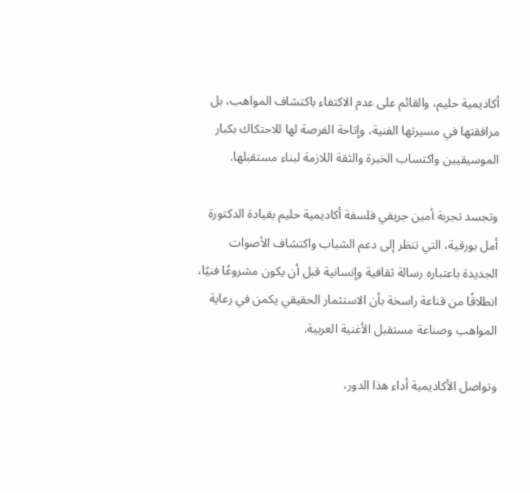أكاديمية حليم، والقائم على عدم الاكتفاء باكتشاف المواهب، بل مرافقتها في مسيرتها الفنية، وإتاحة الفرصة لها للاحتكاك بكبار الموسيقيين واكتساب الخبرة والثقة اللازمة لبناء مستقبلها.

وتجسد تجربة أمين جريفي فلسفة أكاديمية حليم بقيادة الدكتورة أمل بورقية، التي تنظر إلى دعم الشباب واكتشاف الأصوات الجديدة باعتباره رسالة ثقافية وإنسانية قبل أن يكون مشروعًا فنيًا، انطلاقًا من قناعة راسخة بأن الاستثمار الحقيقي يكمن في رعاية المواهب وصناعة مستقبل الأغنية العربية.

وتواصل الأكاديمية أداء هذا الدور،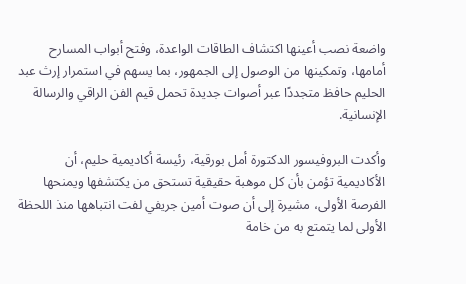واضعة نصب أعينها اكتشاف الطاقات الواعدة، وفتح أبواب المسارح أمامها، وتمكينها من الوصول إلى الجمهور، بما يسهم في استمرار إرث عبد الحليم حافظ متجددًا عبر أصوات جديدة تحمل قيم الفن الراقي والرسالة الإنسانية.

وأكدت البروفيسور الدكتورة أمل بورقية، رئيسة أكاديمية حليم، أن الأكاديمية تؤمن بأن كل موهبة حقيقية تستحق من يكتشفها ويمنحها الفرصة الأولى، مشيرة إلى أن صوت أمين جريفي لفت انتباهها منذ اللحظة الأولى لما يتمتع به من خامة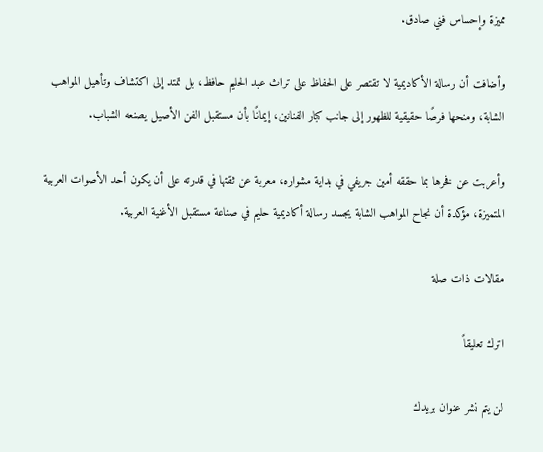مميزة وإحساس فني صادق.

وأضافت أن رسالة الأكاديمية لا تقتصر على الحفاظ على تراث عبد الحليم حافظ، بل تمتد إلى اكتشاف وتأهيل المواهب الشابة، ومنحها فرصًا حقيقية للظهور إلى جانب كبار الفنانين، إيمانًا بأن مستقبل الفن الأصيل يصنعه الشباب.

وأعربت عن فخرها بما حققه أمين جريفي في بداية مشواره، معربة عن ثقتها في قدرته على أن يكون أحد الأصوات العربية المتميزة، مؤكدة أن نجاح المواهب الشابة يجسد رسالة أكاديمية حليم في صناعة مستقبل الأغنية العربية.

مقالات ذات صلة

اترك تعليقاً

لن يتم نشر عنوان بريدك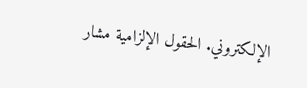الإلكتروني. الحقول الإلزامية مشار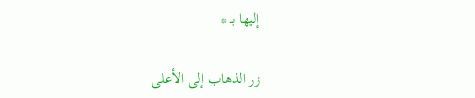إليها بـ *

زر الذهاب إلى الأعلى